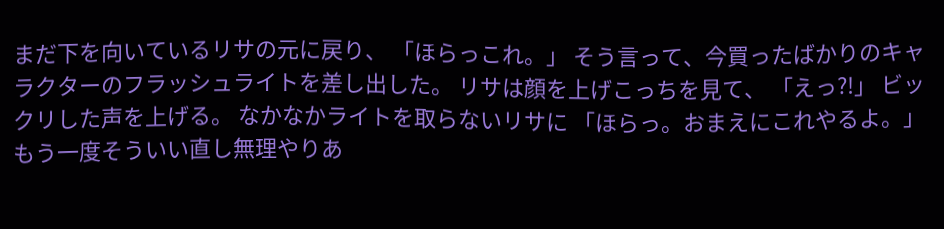まだ下を向いているリサの元に戻り、 「ほらっこれ。」 そう言って、今買ったばかりのキャラクターのフラッシュライトを差し出した。 リサは顔を上げこっちを見て、 「えっ?!」 ビックリした声を上げる。 なかなかライトを取らないリサに 「ほらっ。おまえにこれやるよ。」 もう一度そういい直し無理やりあ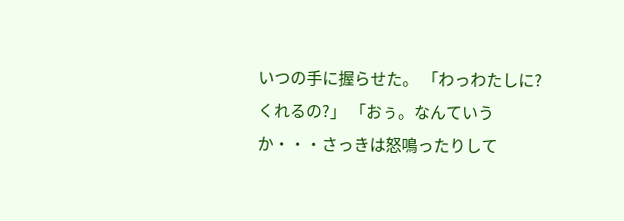いつの手に握らせた。 「わっわたしに?くれるの?」 「おぅ。なんていうか・・・さっきは怒鳴ったりして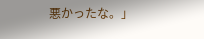悪かったな。」